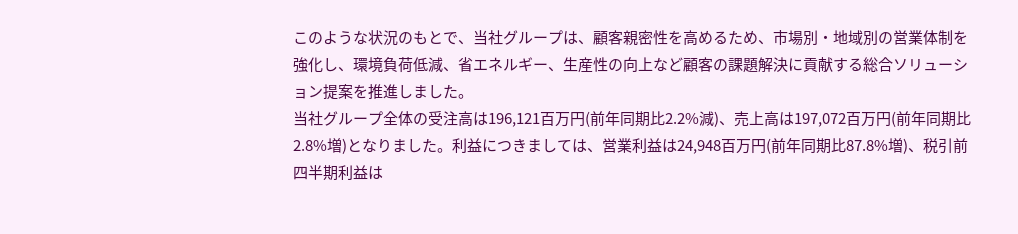このような状況のもとで、当社グループは、顧客親密性を高めるため、市場別・地域別の営業体制を強化し、環境負荷低減、省エネルギー、生産性の向上など顧客の課題解決に貢献する総合ソリューション提案を推進しました。
当社グループ全体の受注高は196,121百万円(前年同期比2.2%減)、売上高は197,072百万円(前年同期比2.8%増)となりました。利益につきましては、営業利益は24,948百万円(前年同期比87.8%増)、税引前四半期利益は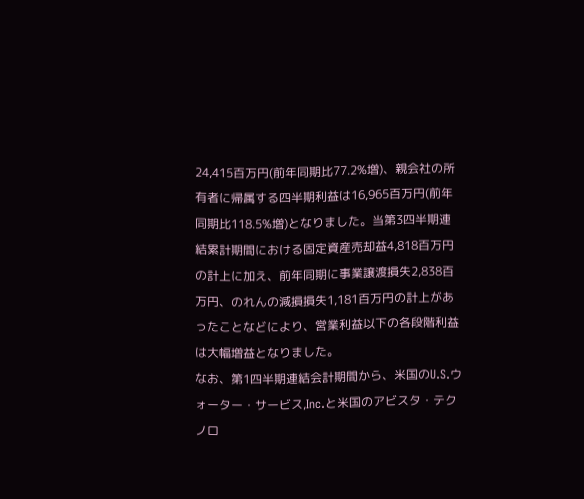24,415百万円(前年同期比77.2%増)、親会社の所有者に帰属する四半期利益は16,965百万円(前年同期比118.5%増)となりました。当第3四半期連結累計期間における固定資産売却益4,818百万円の計上に加え、前年同期に事業譲渡損失2,838百万円、のれんの減損損失1,181百万円の計上があったことなどにより、営業利益以下の各段階利益は大幅増益となりました。
なお、第1四半期連結会計期間から、米国のU.S.ウォーター・サービス,Inc.と米国のアビスタ・テクノロ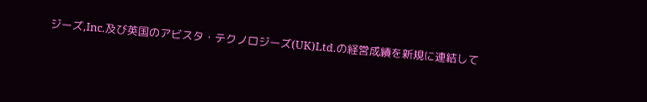ジーズ,Inc.及び英国のアビスタ・テクノロジーズ(UK)Ltd.の経営成績を新規に連結して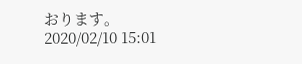おります。
2020/02/10 15:01